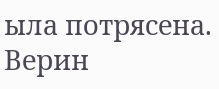ыла потрясена.
Верин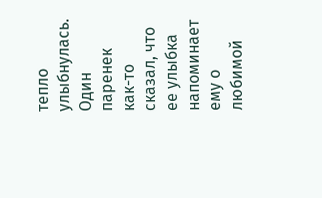тепло улыбнулась. Один паренек как-то сказал, что ее улыбка напоминает ему о любимой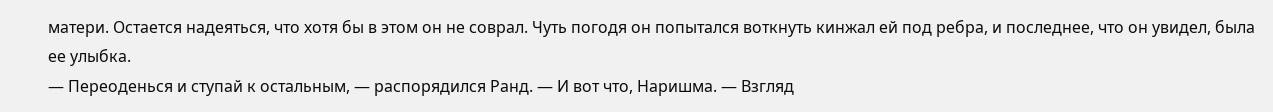матери. Остается надеяться, что хотя бы в этом он не соврал. Чуть погодя он попытался воткнуть кинжал ей под ребра, и последнее, что он увидел, была ее улыбка.
— Переоденься и ступай к остальным, — распорядился Ранд. — И вот что, Наришма. — Взгляд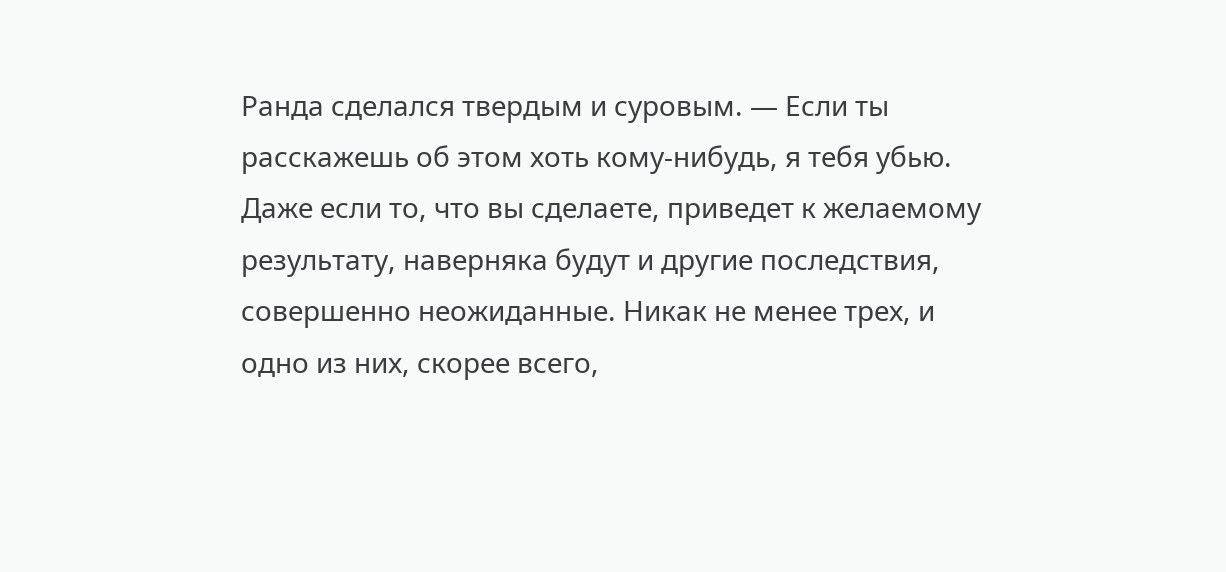Ранда сделался твердым и суровым. — Если ты расскажешь об этом хоть кому-нибудь, я тебя убью.
Даже если то, что вы сделаете, приведет к желаемому результату, наверняка будут и другие последствия, совершенно неожиданные. Никак не менее трех, и одно из них, скорее всего,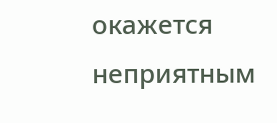окажется неприятным